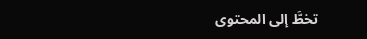تخطَّ إلى المحتوى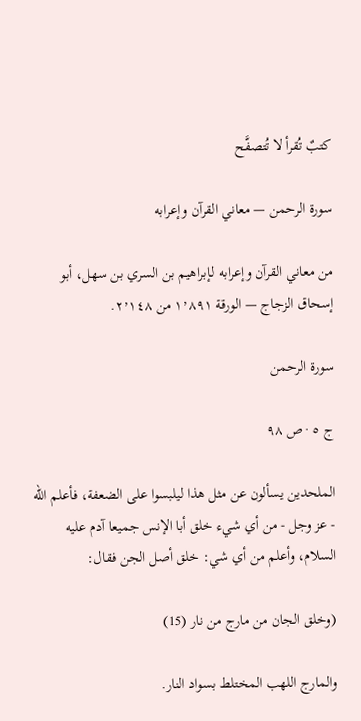كتبٌ تُقرأ لا تُتصفَّح

سورة الرحمن — معاني القرآن وإعرابه

من معاني القرآن وإعرابه لـإبراهيم بن السري بن سهل، أبو إسحاق الزجاج — الورقة ١٬٨٩١ من ٢٬١٤٨.

سورة الرحمن

ج ٥ · ص ٩٨

الملحدين يسألون عن مثل هذا ليلبسوا على الضعفة، فأعلم الله - عز وجل - من أي شيء خلق أبا الإنس جميعا آدم عليه السلام، وأعلم من أي شي: خلق أصل الجن فقال:

(وخلق الجان من مارج من نار (15)

والمارج اللهب المختلط بسواد النار.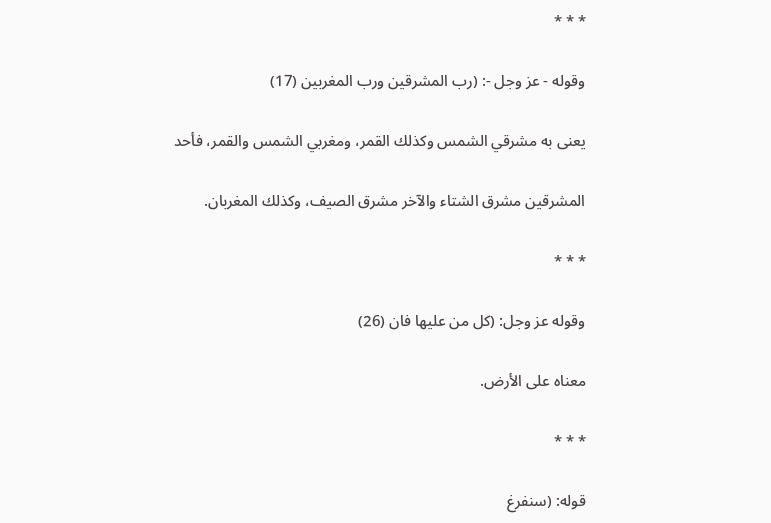* * *

وقوله - عز وجل -: (رب المشرقين ورب المغربين (17)

يعنى به مشرقي الشمس وكذلك القمر، ومغربي الشمس والقمر، فأحد

المشرقين مشرق الشتاء والآخر مشرق الصيف، وكذلك المغربان.

* * *

وقوله عز وجل: (كل من عليها فان (26)

معناه على الأرض.

* * *

قوله: (سنفرغ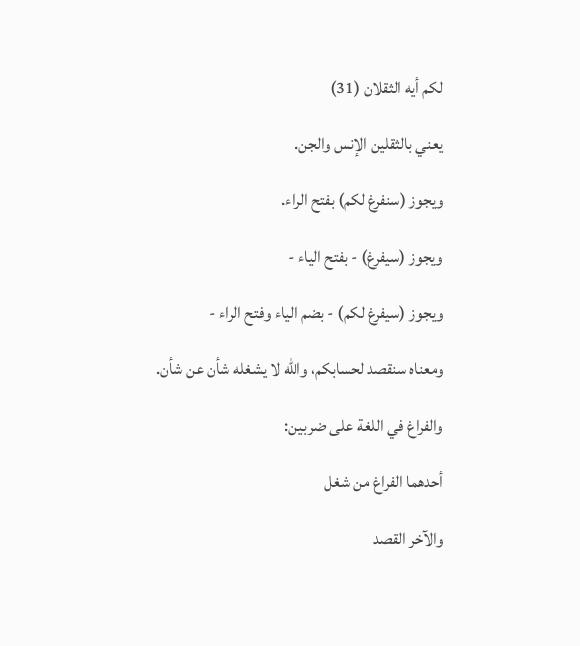لكم أيه الثقلان (31)

يعني بالثقلين الإنس والجن.

ويجوز (سنفرغ لكم) بفتح الراء.

ويجوز (سيفرغ) - بفتح الياء -

ويجوز (سيفرغ لكم) - بضم الياء وفتح الراء -

ومعناه سنقصد لحسابكم، والله لا يشغله شأن عن شأن.

والفراغ في اللغة على ضربين:

أحدهما الفراغ من شغل

والآخر القصد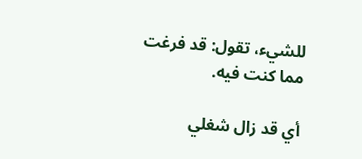للشيء، تقول: قد فرغت مما كنت فيه.

أي قد زال شغلي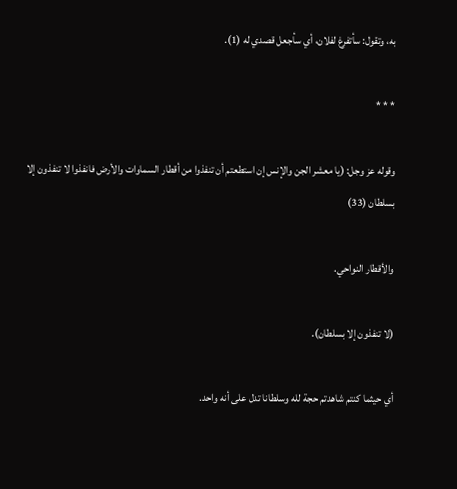به، وتقول: سأتفرغ لفلان، أي سأجعل قصدي له (1).

* * *

وقوله عز وجل: (يا معشر الجن والإنس إن استطعتم أن تنفذوا من أقطار السماوات والأرض فانفذوا لا تنفذون إلا بسلطان (33)

والأقطار النواحي.

(لا تنفذون إلا بسلطان).

أي حيثما كنتم شاهدتم حجة لله وسلطانا تدل على أنه واحد.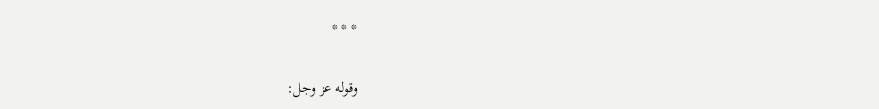* * *

وقوله عز وجل: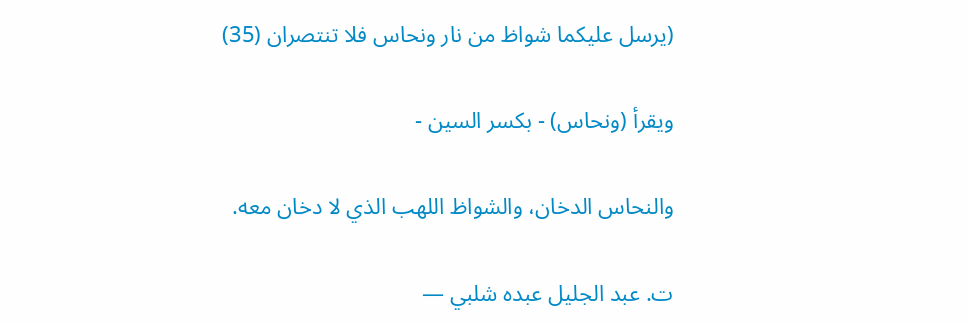(يرسل عليكما شواظ من نار ونحاس فلا تنتصران (35)

ويقرأ (ونحاس) - بكسر السين -

والنحاس الدخان، والشواظ اللهب الذي لا دخان معه.

ت. عبد الجليل عبده شلبي —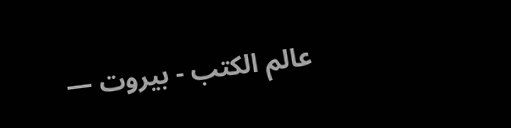عالم الكتب - بيروت —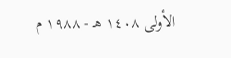الأولى ١٤٠٨ هـ - ١٩٨٨ م